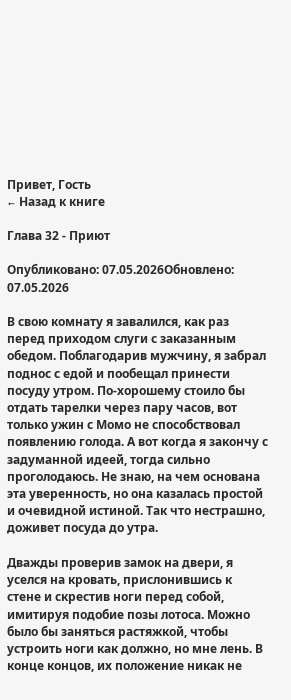Привет, Гость
← Назад к книге

Глава 32 - Приют

Опубликовано: 07.05.2026Обновлено: 07.05.2026

В свою комнату я завалился, как раз перед приходом слуги с заказанным обедом. Поблагодарив мужчину, я забрал поднос с едой и пообещал принести посуду утром. По-хорошему стоило бы отдать тарелки через пару часов, вот только ужин с Момо не способствовал появлению голода. А вот когда я закончу с задуманной идеей, тогда сильно проголодаюсь. Не знаю, на чем основана эта уверенность, но она казалась простой и очевидной истиной. Так что нестрашно, доживет посуда до утра.

Дважды проверив замок на двери, я уселся на кровать, прислонившись к стене и скрестив ноги перед собой, имитируя подобие позы лотоса. Можно было бы заняться растяжкой, чтобы устроить ноги как должно, но мне лень. В конце концов, их положение никак не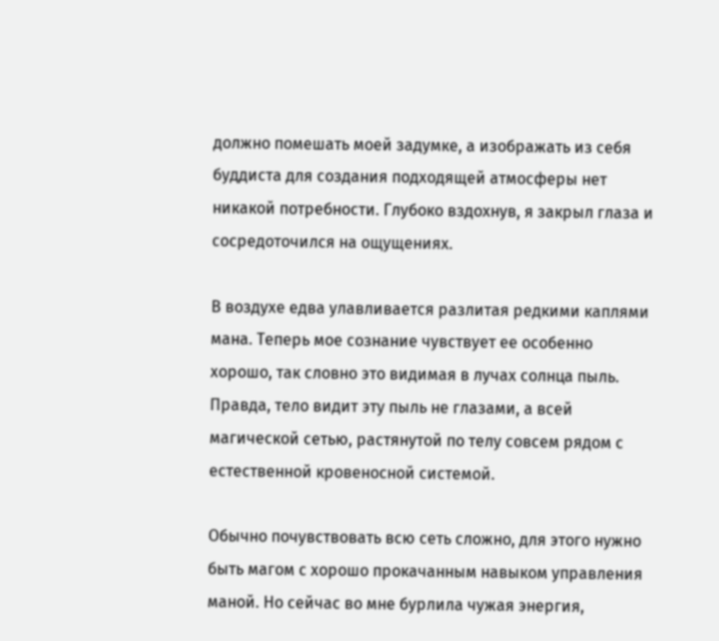должно помешать моей задумке, а изображать из себя буддиста для создания подходящей атмосферы нет никакой потребности. Глубоко вздохнув, я закрыл глаза и сосредоточился на ощущениях.

В воздухе едва улавливается разлитая редкими каплями мана. Теперь мое сознание чувствует ее особенно хорошо, так словно это видимая в лучах солнца пыль. Правда, тело видит эту пыль не глазами, а всей магической сетью, растянутой по телу совсем рядом с естественной кровеносной системой.

Обычно почувствовать всю сеть сложно, для этого нужно быть магом с хорошо прокачанным навыком управления маной. Но сейчас во мне бурлила чужая энергия,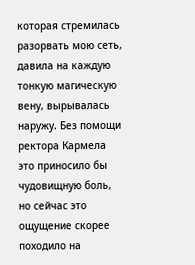которая стремилась разорвать мою сеть, давила на каждую тонкую магическую вену, вырывалась наружу. Без помощи ректора Кармела это приносило бы чудовищную боль, но сейчас это ощущение скорее походило на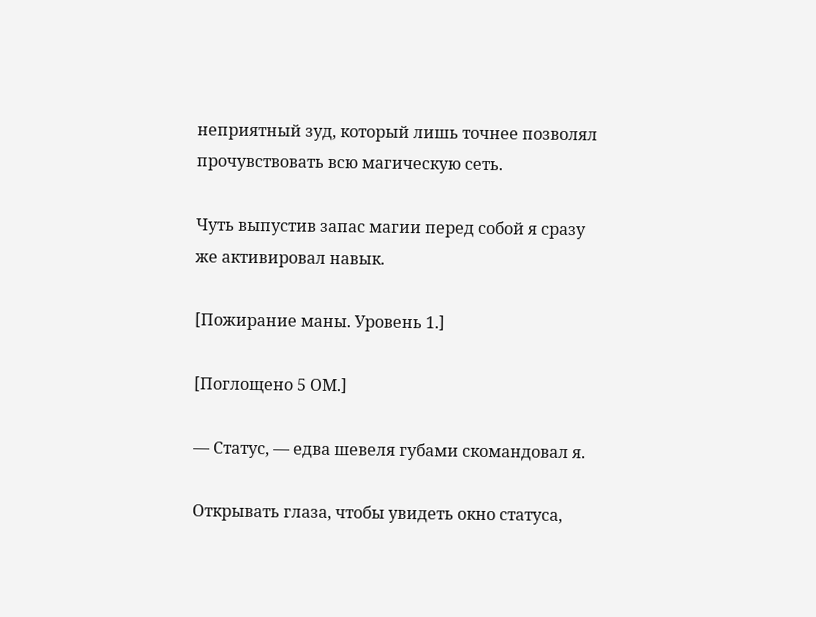неприятный зуд, который лишь точнее позволял прочувствовать всю магическую сеть.

Чуть выпустив запас магии перед собой я сразу же активировал навык.

[Пожирание маны. Уровень 1.]

[Поглощено 5 ОМ.]

— Статус, — едва шевеля губами скомандовал я.

Открывать глаза, чтобы увидеть окно статуса,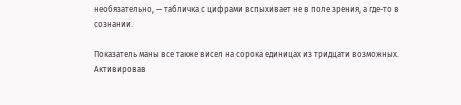необязательно, — табличка с цифрами вспыхивает не в поле зрения, а где-то в сознании.

Показатель маны все также висел на сорока единицах из тридцати возможных. Активировав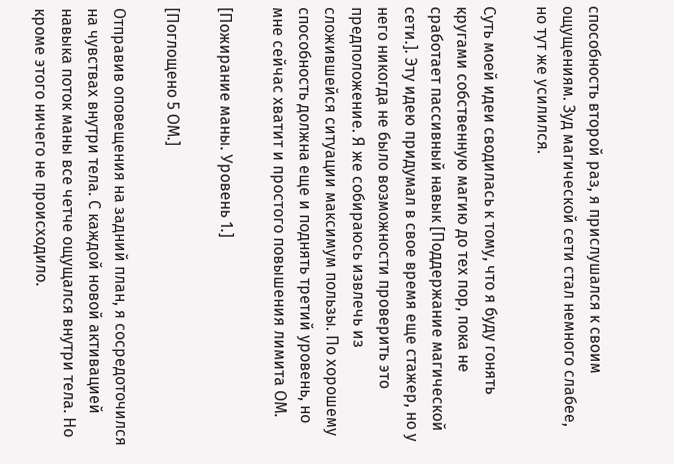способность второй раз, я прислушался к своим ощущениям. Зуд магической сети стал немного слабее, но тут же усилился.

Суть моей идеи сводилась к тому, что я буду гонять кругами собственную магию до тех пор, пока не сработает пассивный навык [Поддержание магической сети.]. Эту идею придумал в свое время еще стажер, но у него никогда не было возможности проверить это предположение. Я же собираюсь извлечь из сложившейся ситуации максимум пользы. По хорошему способность должна еще и поднять третий уровень, но мне сейчас хватит и простого повышения лимита ОМ.

[Пожирание маны. Уровень 1.]

[Поглощено 5 ОМ.]

Отправив оповещения на задний план, я сосредоточился на чувствах внутри тела. С каждой новой активацией навыка поток маны все четче ощущался внутри тела. Но кроме этого ничего не происходило.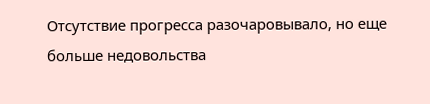Отсутствие прогресса разочаровывало, но еще больше недовольства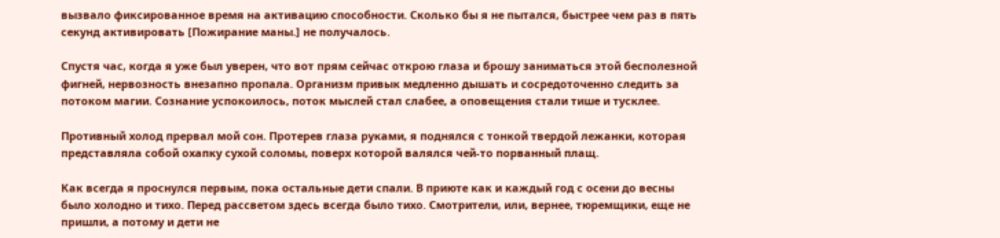вызвало фиксированное время на активацию способности. Сколько бы я не пытался, быстрее чем раз в пять секунд активировать [Пожирание маны.] не получалось.

Спустя час, когда я уже был уверен, что вот прям сейчас открою глаза и брошу заниматься этой бесполезной фигней, нервозность внезапно пропала. Организм привык медленно дышать и сосредоточенно следить за потоком магии. Сознание успокоилось, поток мыслей стал слабее, а оповещения стали тише и тусклее.

Противный холод прервал мой сон. Протерев глаза руками, я поднялся с тонкой твердой лежанки, которая представляла собой охапку сухой соломы, поверх которой валялся чей-то порванный плащ.

Как всегда я проснулся первым, пока остальные дети спали. В приюте как и каждый год с осени до весны было холодно и тихо. Перед рассветом здесь всегда было тихо. Смотрители, или, вернее, тюремщики, еще не пришли, а потому и дети не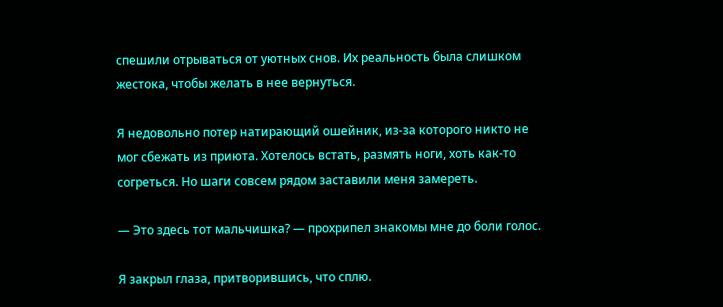спешили отрываться от уютных снов. Их реальность была слишком жестока, чтобы желать в нее вернуться.

Я недовольно потер натирающий ошейник, из-за которого никто не мог сбежать из приюта. Хотелось встать, размять ноги, хоть как-то согреться. Но шаги совсем рядом заставили меня замереть.

— Это здесь тот мальчишка? — прохрипел знакомы мне до боли голос.

Я закрыл глаза, притворившись, что сплю.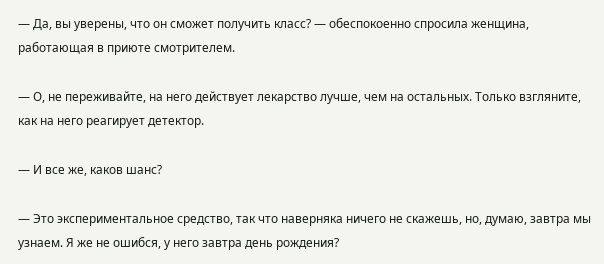— Да, вы уверены, что он сможет получить класс? — обеспокоенно спросила женщина, работающая в приюте смотрителем.

— О, не переживайте, на него действует лекарство лучше, чем на остальных. Только взгляните, как на него реагирует детектор.

— И все же, каков шанс?

— Это экспериментальное средство, так что наверняка ничего не скажешь, но, думаю, завтра мы узнаем. Я же не ошибся, у него завтра день рождения?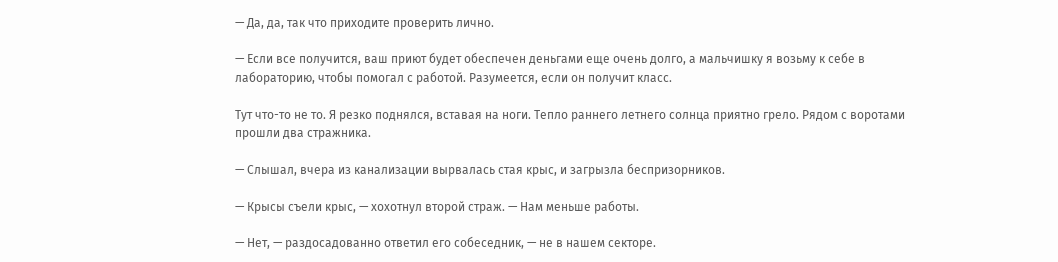— Да, да, так что приходите проверить лично.

— Если все получится, ваш приют будет обеспечен деньгами еще очень долго, а мальчишку я возьму к себе в лабораторию, чтобы помогал с работой. Разумеется, если он получит класс.

Тут что-то не то. Я резко поднялся, вставая на ноги. Тепло раннего летнего солнца приятно грело. Рядом с воротами прошли два стражника.

— Слышал, вчера из канализации вырвалась стая крыс, и загрызла беспризорников.

— Крысы съели крыс, — хохотнул второй страж. — Нам меньше работы.

— Нет, — раздосадованно ответил его собеседник, — не в нашем секторе.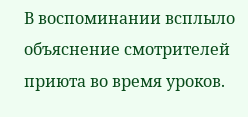В воспоминании всплыло объяснение смотрителей приюта во время уроков.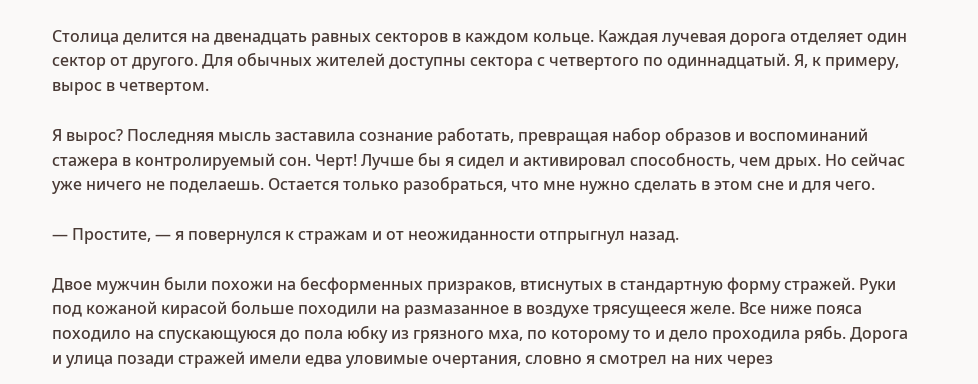Столица делится на двенадцать равных секторов в каждом кольце. Каждая лучевая дорога отделяет один сектор от другого. Для обычных жителей доступны сектора с четвертого по одиннадцатый. Я, к примеру, вырос в четвертом.

Я вырос? Последняя мысль заставила сознание работать, превращая набор образов и воспоминаний стажера в контролируемый сон. Черт! Лучше бы я сидел и активировал способность, чем дрых. Но сейчас уже ничего не поделаешь. Остается только разобраться, что мне нужно сделать в этом сне и для чего.

— Простите, — я повернулся к стражам и от неожиданности отпрыгнул назад.

Двое мужчин были похожи на бесформенных призраков, втиснутых в стандартную форму стражей. Руки под кожаной кирасой больше походили на размазанное в воздухе трясущееся желе. Все ниже пояса походило на спускающуюся до пола юбку из грязного мха, по которому то и дело проходила рябь. Дорога и улица позади стражей имели едва уловимые очертания, словно я смотрел на них через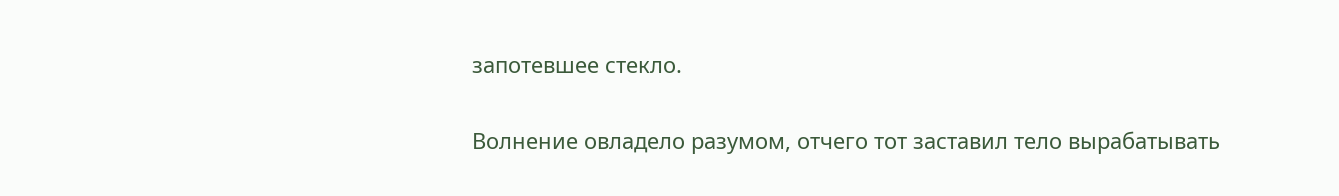запотевшее стекло.

Волнение овладело разумом, отчего тот заставил тело вырабатывать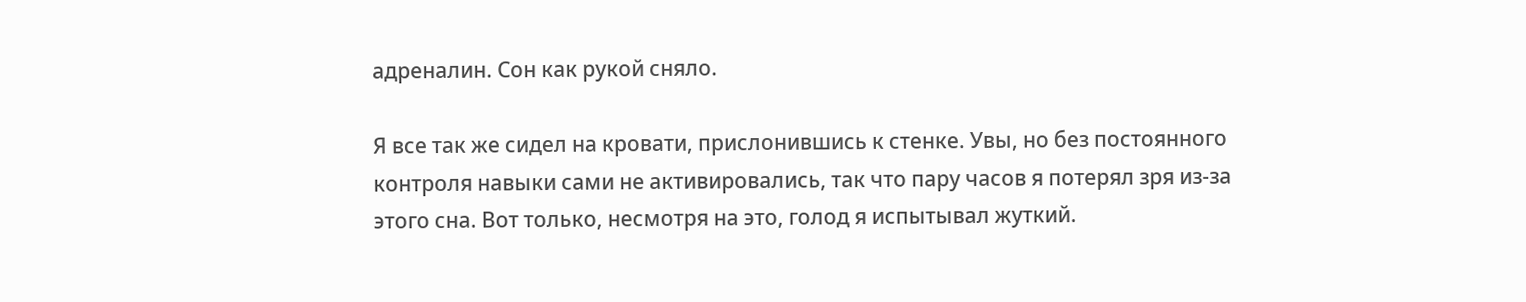адреналин. Сон как рукой сняло.

Я все так же сидел на кровати, прислонившись к стенке. Увы, но без постоянного контроля навыки сами не активировались, так что пару часов я потерял зря из-за этого сна. Вот только, несмотря на это, голод я испытывал жуткий.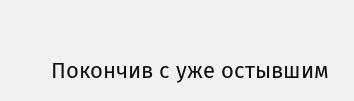Покончив с уже остывшим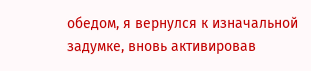обедом, я вернулся к изначальной задумке, вновь активировав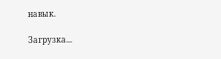навык.

Загрузка...